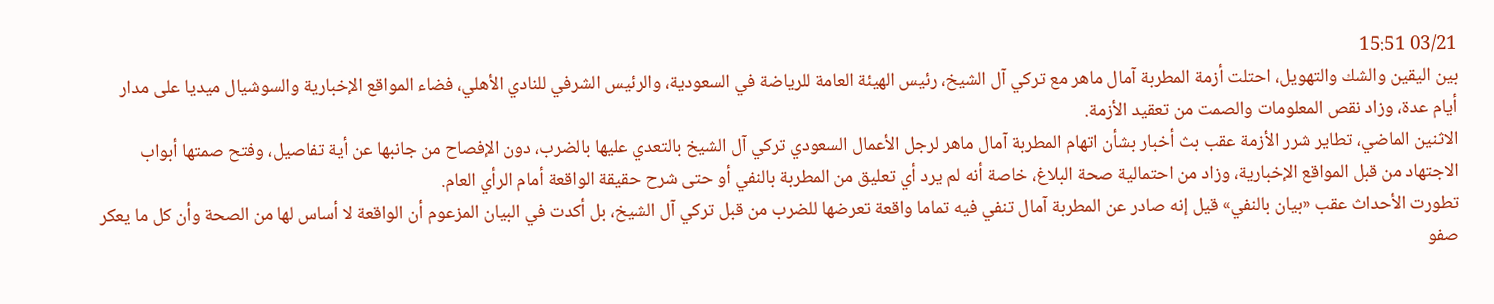03/21 15:51
بين اليقين والشك والتهويل، احتلت أزمة المطربة آمال ماهر مع تركي آل الشيخ، رئيس الهيئة العامة للرياضة في السعودية، والرئيس الشرفي للنادي الأهلي، فضاء المواقع الإخبارية والسوشيال ميديا على مدار أيام عدة، وزاد نقص المعلومات والصمت من تعقيد الأزمة.
الاثنين الماضي، تطاير شرر الأزمة عقب بث أخبار بشأن اتهام المطربة آمال ماهر لرجل الأعمال السعودي تركي آل الشيخ بالتعدي عليها بالضرب، دون الإفصاح من جانبها عن أية تفاصيل، وفتح صمتها أبواب الاجتهاد من قبل المواقع الإخبارية، وزاد من احتمالية صحة البلاغ، خاصة أنه لم يرد أي تعليق من المطربة بالنفي أو حتى شرح حقيقة الواقعة أمام الرأي العام.
تطورت الأحداث عقب «بيان بالنفي» قيل إنه صادر عن المطربة آمال تنفي فيه تماما واقعة تعرضها للضرب من قبل تركي آل الشيخ، بل أكدت في البيان المزعوم أن الواقعة لا أساس لها من الصحة وأن كل ما يعكر صفو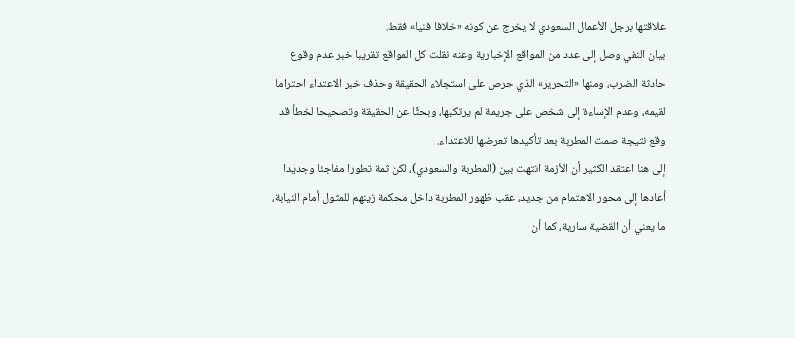علاقتها برجل الأعمال السعودي لا يخرج عن كونه «خلافا فنيا» فقط.
بيان النفي وصل إلى عدد من المواقع الإخبارية وعنه نقلت كل المواقع تقريبا خبر عدم وقوع حادثة الضرب، ومنها «التحرير» الذي حرص على استجلاء الحقيقة وحذف خبر الاعتداء احتراما لقيمه، وعدم الإساءة إلى شخص على جريمة لم يرتكبها، وبحثًا عن الحقيقة وتصحيحا لخطأ قد وقع نتيجة صمت المطربة بعد تأكيدها تعرضها للاعتداء.
إلى هنا اعتقد الكثير أن الأزمة انتهت بين (المطربة والسعودي)، لكن ثمة تطورا مفاجئا وجديدا أعادها إلى محور الاهتمام من جديد، عقب ظهور المطربة داخل محكمة زينهم للمثول أمام النيابة، ما يعني أن القضية سارية، كما أن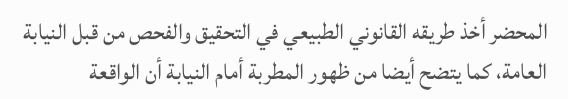المحضر أخذ طريقه القانوني الطبيعي في التحقيق والفحص من قبل النيابة العامة، كما يتضح أيضا من ظهور المطربة أمام النيابة أن الواقعة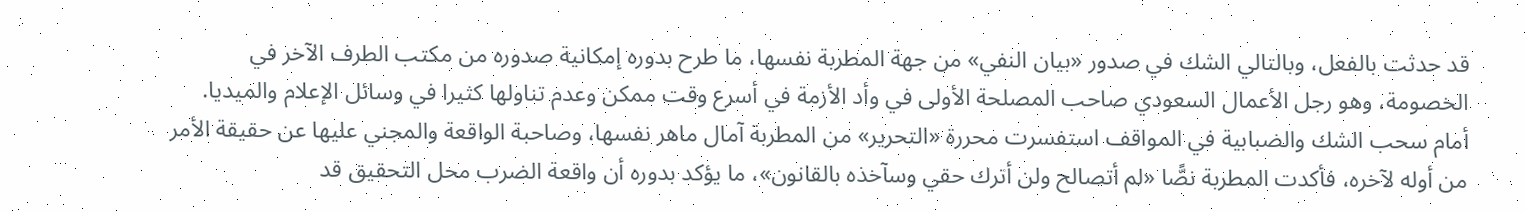قد حدثت بالفعل، وبالتالي الشك في صدور «بيان النفي» من جهة المطربة نفسها، ما طرح بدوره إمكانية صدوره من مكتب الطرف الآخر في الخصومة، وهو رجل الأعمال السعودي صاحب المصلحة الأولى في وأد الأزمة في أسرع وقت ممكن وعدم تناولها كثيرا في وسائل الإعلام والميديا.
أمام سحب الشك والضبابية في المواقف استفسرت محررة «التحرير» من المطربة آمال ماهر نفسها، وصاحبة الواقعة والمجني عليها عن حقيقة الأمر من أوله لآخره، فأكدت المطربة نصًّا «لم أتصالح ولن أترك حقي وسآخذه بالقانون»، ما يؤكد بدوره أن واقعة الضرب محل التحقيق قد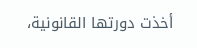أخذت دورتها القانونية،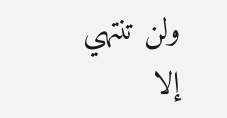ولن تنتهي إلا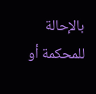بالإحالة للمحكمة أو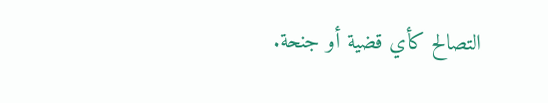التصالح كأي قضية أو جنحة.